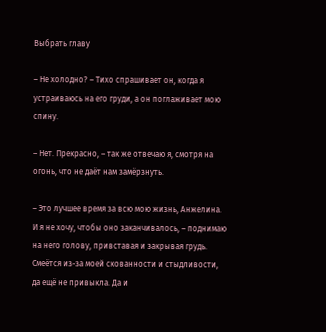Выбрать главу

– Не холодно? – Тихо спрашивает он, когда я устраиваюсь на его груди, а он поглаживает мою спину.

– Нет. Прекрасно, – так же отвечаю я, смотря на огонь, что не даёт нам замёрзнуть.

– Это лучшее время за всю мою жизнь, Анжелина. И я не хочу, чтобы оно заканчивалось, – поднимаю на него голову, привставая и закрывая грудь. Смеётся из-за моей скованности и стыдливости, да ещё не привыкла. Да и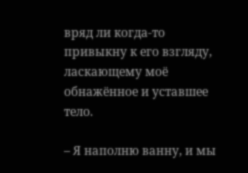вряд ли когда-то привыкну к его взгляду, ласкающему моё обнажённое и уставшее тело.

– Я наполню ванну, и мы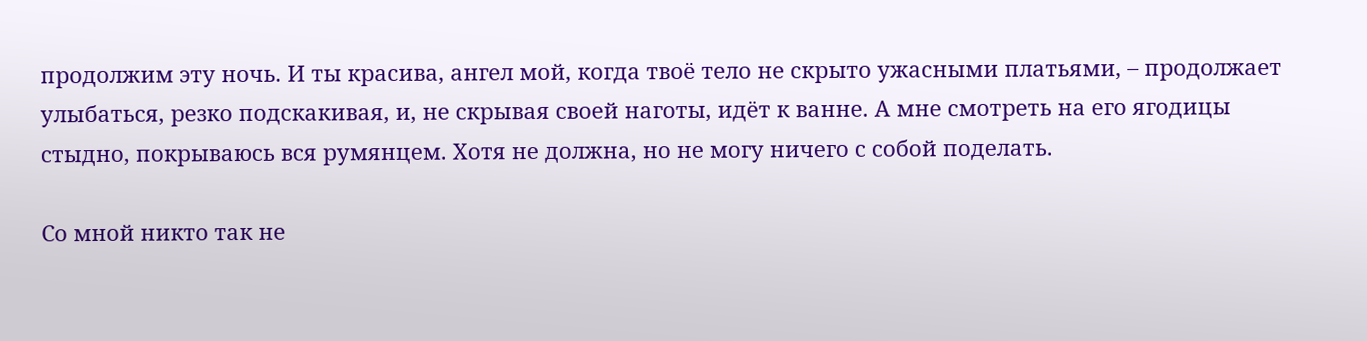продолжим эту ночь. И ты красива, ангел мой, когда твоё тело не скрыто ужасными платьями, – продолжает улыбаться, резко подскакивая, и, не скрывая своей наготы, идёт к ванне. А мне смотреть на его ягодицы стыдно, покрываюсь вся румянцем. Хотя не должна, но не могу ничего с собой поделать.

Со мной никто так не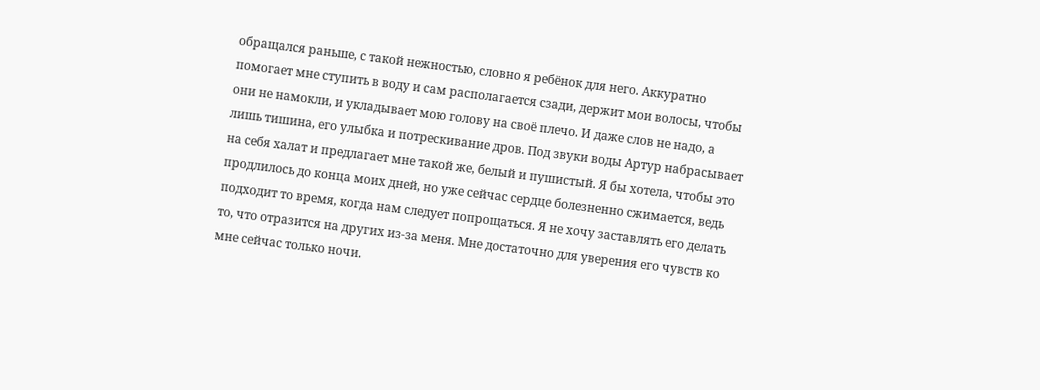обращался раньше, с такой нежностью, словно я ребёнок для него. Аккуратно помогает мне ступить в воду и сам располагается сзади, держит мои волосы, чтобы они не намокли, и укладывает мою голову на своё плечо. И даже слов не надо, а лишь тишина, его улыбка и потрескивание дров. Под звуки воды Артур набрасывает на себя халат и предлагает мне такой же, белый и пушистый. Я бы хотела, чтобы это продлилось до конца моих дней, но уже сейчас сердце болезненно сжимается, ведь подходит то время, когда нам следует попрощаться. Я не хочу заставлять его делать то, что отразится на других из-за меня. Мне достаточно для уверения его чувств ко мне сейчас только ночи.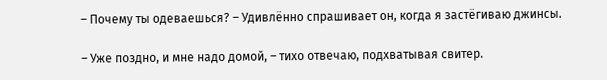– Почему ты одеваешься? – Удивлённо спрашивает он, когда я застёгиваю джинсы.

– Уже поздно, и мне надо домой, – тихо отвечаю, подхватывая свитер.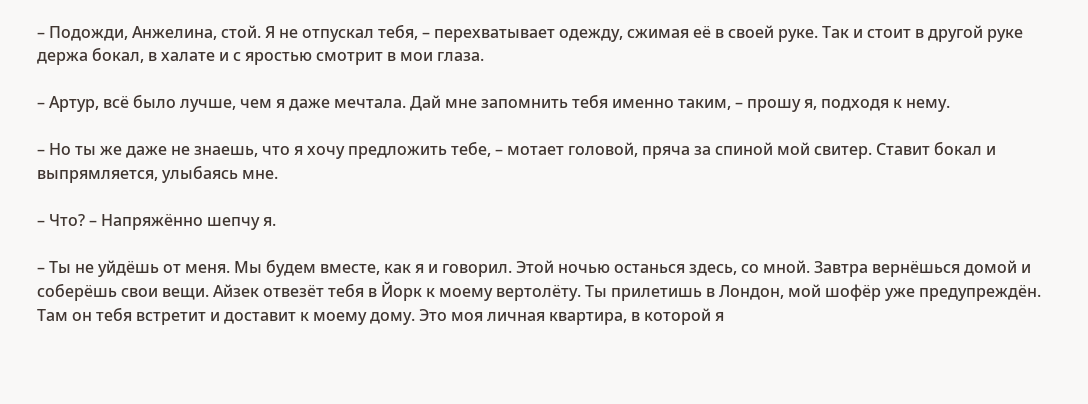– Подожди, Анжелина, стой. Я не отпускал тебя, – перехватывает одежду, сжимая её в своей руке. Так и стоит в другой руке держа бокал, в халате и с яростью смотрит в мои глаза.

– Артур, всё было лучше, чем я даже мечтала. Дай мне запомнить тебя именно таким, – прошу я, подходя к нему.

– Но ты же даже не знаешь, что я хочу предложить тебе, – мотает головой, пряча за спиной мой свитер. Ставит бокал и выпрямляется, улыбаясь мне.

– Что? – Напряжённо шепчу я.

– Ты не уйдёшь от меня. Мы будем вместе, как я и говорил. Этой ночью останься здесь, со мной. Завтра вернёшься домой и соберёшь свои вещи. Айзек отвезёт тебя в Йорк к моему вертолёту. Ты прилетишь в Лондон, мой шофёр уже предупреждён. Там он тебя встретит и доставит к моему дому. Это моя личная квартира, в которой я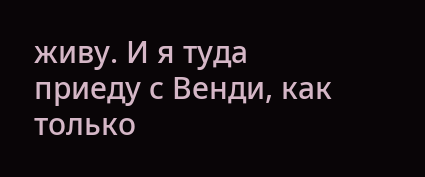живу. И я туда приеду с Венди, как только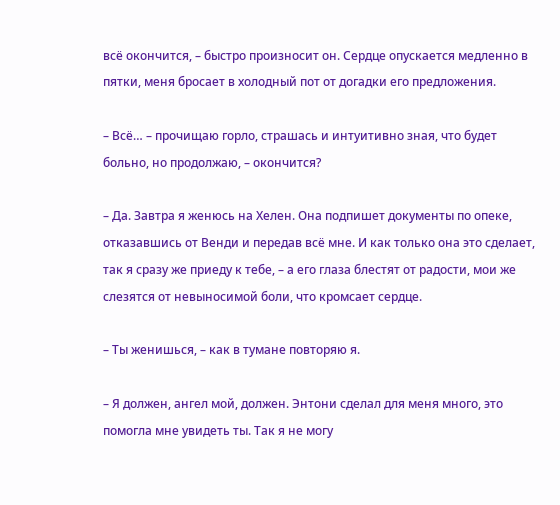всё окончится, – быстро произносит он. Сердце опускается медленно в пятки, меня бросает в холодный пот от догадки его предложения.

– Всё… – прочищаю горло, страшась и интуитивно зная, что будет больно, но продолжаю, – окончится?

– Да. Завтра я женюсь на Хелен. Она подпишет документы по опеке, отказавшись от Венди и передав всё мне. И как только она это сделает, так я сразу же приеду к тебе, – а его глаза блестят от радости, мои же слезятся от невыносимой боли, что кромсает сердце.

– Ты женишься, – как в тумане повторяю я.

– Я должен, ангел мой, должен. Энтони сделал для меня много, это помогла мне увидеть ты. Так я не могу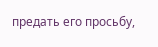предать его просьбу,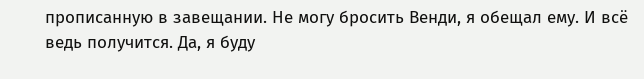прописанную в завещании. Не могу бросить Венди, я обещал ему. И всё ведь получится. Да, я буду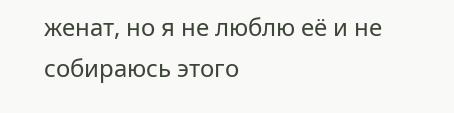женат, но я не люблю её и не собираюсь этого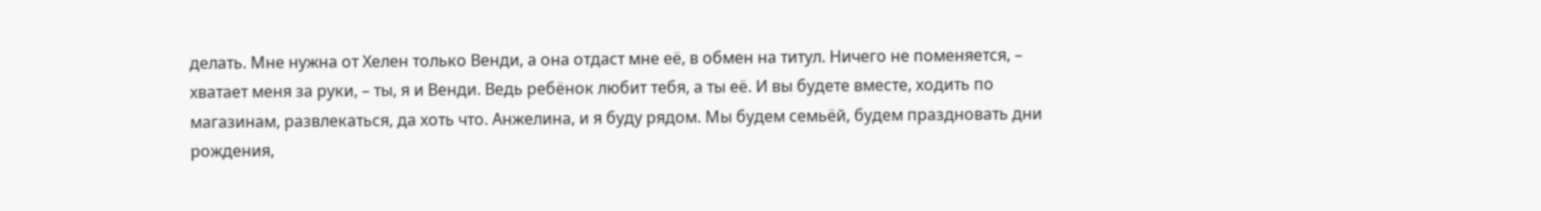делать. Мне нужна от Хелен только Венди, а она отдаст мне её, в обмен на титул. Ничего не поменяется, – хватает меня за руки, – ты, я и Венди. Ведь ребёнок любит тебя, а ты её. И вы будете вместе, ходить по магазинам, развлекаться, да хоть что. Анжелина, и я буду рядом. Мы будем семьёй, будем праздновать дни рождения,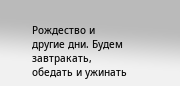Рождество и другие дни. Будем завтракать, обедать и ужинать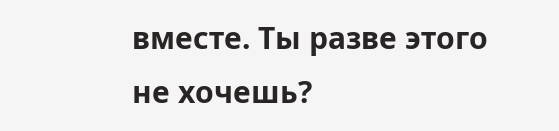вместе. Ты разве этого не хочешь?